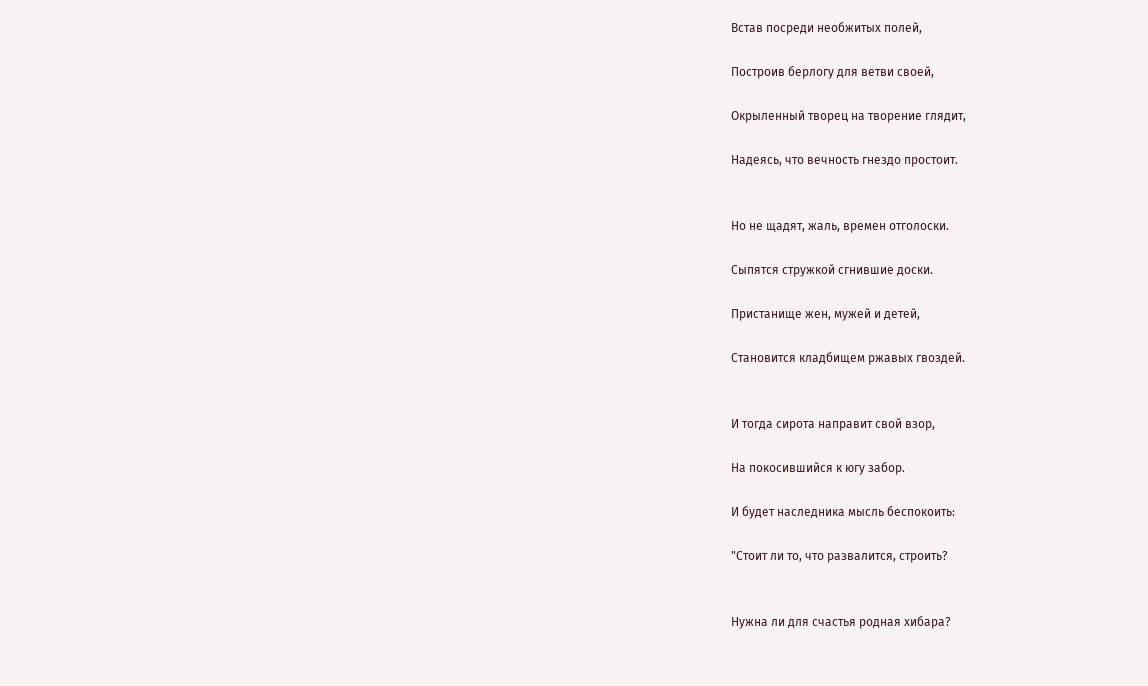Встав посреди необжитых полей,

Построив берлогу для ветви своей,

Окрыленный творец на творение глядит,

Надеясь, что вечность гнездо простоит.


Но не щадят, жаль, времен отголоски.

Сыпятся стружкой сгнившие доски.

Пристанище жен, мужей и детей,

Становится кладбищем ржавых гвоздей.


И тогда сирота направит свой взор,

На покосившийся к югу забор.

И будет наследника мысль беспокоить:

"Стоит ли то, что развалится, строить?


Нужна ли для счастья родная хибара?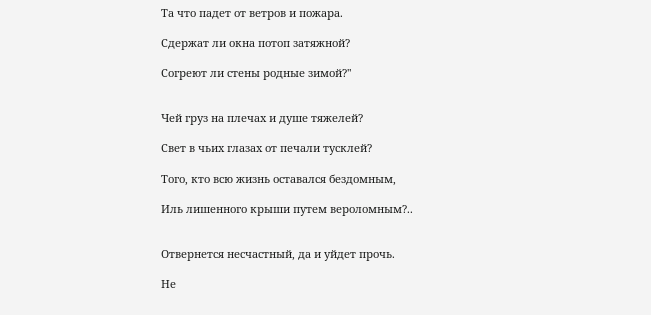Та что падет от ветров и пожара.

Сдержат ли окна потоп затяжной?

Согреют ли стены родные зимой?"


Чей груз на плечах и душе тяжелей?

Свет в чьих глазах от печали тусклей?

Того, кто всю жизнь оставался бездомным,

Иль лишенного крыши путем вероломным?..


Отвернется несчастный, да и уйдет прочь.

Не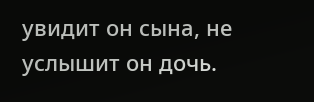увидит он сына, не услышит он дочь.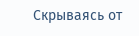Скрываясь от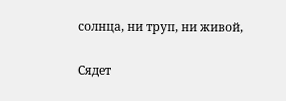солнца, ни труп, ни живой,

Сядет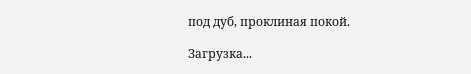под дуб, проклиная покой.

Загрузка...